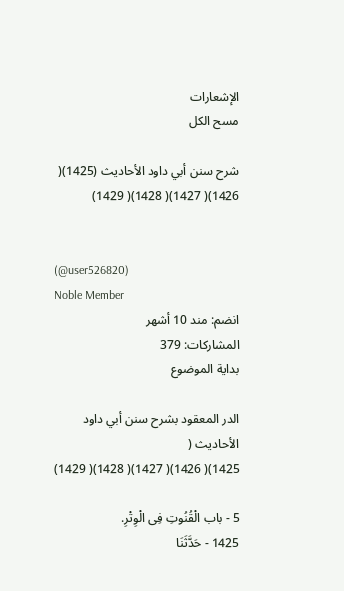الإشعارات
مسح الكل

شرح سنن أبي داود الأحاديث (1425)( 1426)( 1427)( 1428)( 1429)


(@user526820)
Noble Member
انضم: مند 10 أشهر
المشاركات: 379
بداية الموضوع

الدر المعقود بشرح سنن أبي داود
الأحاديث (
1425)( 1426)( 1427)( 1428)( 1429)

5 - باب الْقُنُوتِ فِى الْوِتْرِ.
1425 - حَدَّثَنَا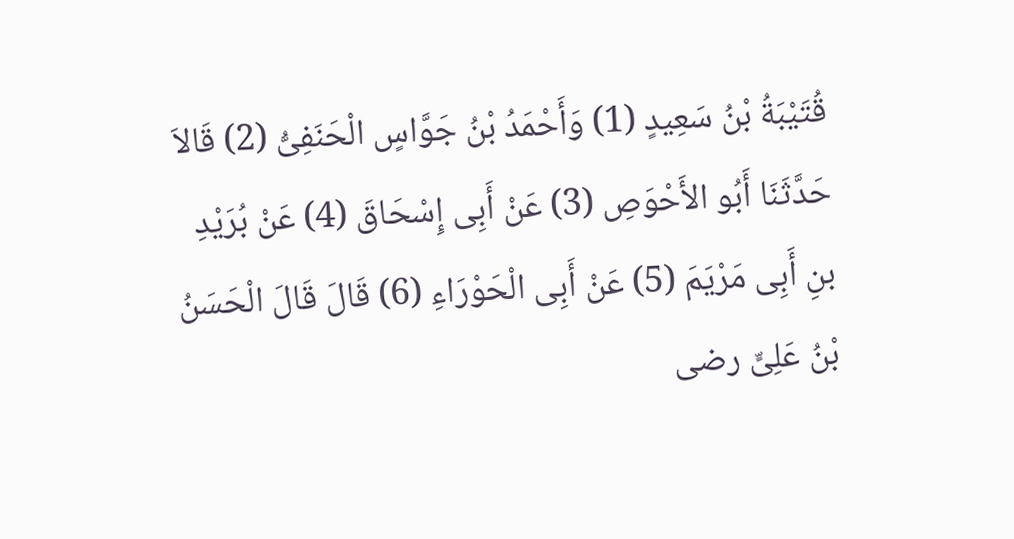قُتَيْبَةُ بْنُ سَعِيدٍ (1) وَأَحْمَدُ بْنُ جَوَّاسٍ الْحَنَفِىُّ (2) قَالاَ حَدَّثَنَا أَبُو الأَحْوَصِ (3) عَنْ أَبِى إِسْحَاقَ (4) عَنْ بُرَيْدِ بنِ أَبِى مَرْيَمَ (5) عَنْ أَبِى الْحَوْرَاءِ (6) قَالَ قَالَ الْحَسَنُ بْنُ عَلِىٍّ رضى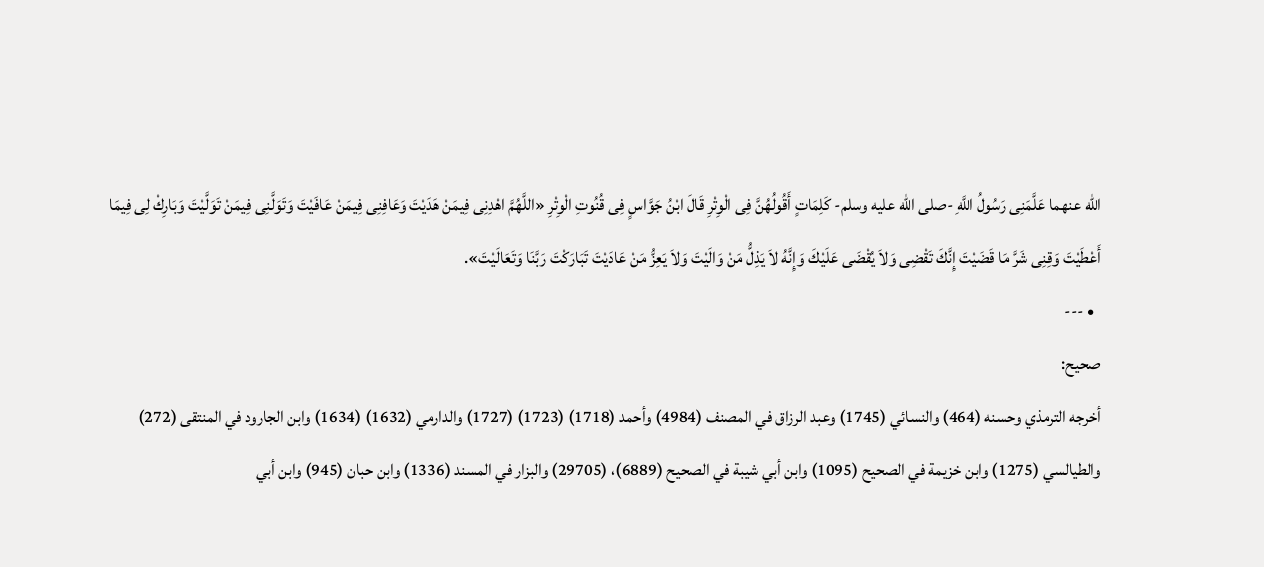الله عنهما عَلَّمَنِى رَسُولُ اللَّهِ -صلى الله عليه وسلم- كَلِمَاتٍ أَقُولُهُنَّ فِى الْوِتْرِ قَالَ ابْنُ جَوَّاسٍ فِى قُنُوتِ الْوِتْرِ «اللَّهُمَّ اهْدِنِى فِيمَنْ هَدَيْتَ وَعَافِنِى فِيمَنْ عَافَيْتَ وَتَوَلَّنِى فِيمَنْ تَوَلَّيْتَ وَبَارِكْ لِى فِيمَا أَعْطَيْتَ وَقِنِى شَرَّ مَا قَضَيْتَ إِنَّكَ تَقْضِى وَلاَ يُقْضَى عَلَيْكَ وَإِنَّهُ لاَ يَذِلُّ مَنْ وَالَيْتَ وَلاَ يَعِزُّ مَنْ عَادَيْتَ تَبَارَكْتَ رَبَّنَا وَتَعَالَيْتَ».
  • ---
صحيح:
أخرجه الترمذي وحسنه (464) والنسائي (1745) وعبد الرزاق في المصنف (4984) وأحمد (1718) (1723) (1727) والدارمي (1632) (1634) وابن الجارود في المنتقى (272) والطيالسي (1275) وابن خزيمة في الصحيح (1095) وابن أبي شيبة في الصحيح (6889)، (29705) والبزار في المسند (1336) وابن حبان (945) وابن أبي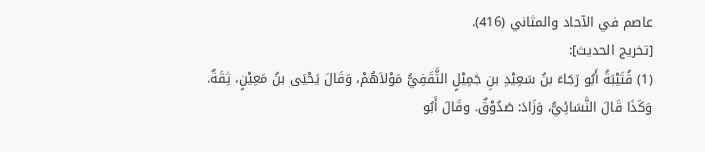عاصم في الآحاد والمثاني (416).
[تخريج الحديث]:
(1) قُتَيْبَةُ أَبُو رَجَاءَ بنُ سَعِيْدِ بنِ جَمِيْلٍ الثَّقَفِيُّ مَوْلاَهُمْ، وَقَالَ يَحْيَى بنُ مَعِيْنٍ، ثِقَةٌ. وَكَذَا قَالَ النَّسَائِيُّ، وَزَادَ: صَدُوْقٌ. وقَالَ أَبُو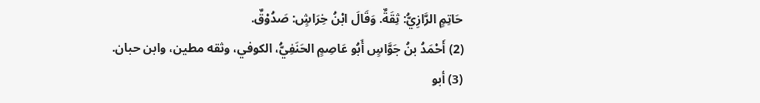حَاتِمٍ الرَّازِيُّ: ثِقَةٌ. وَقَالَ ابْنُ خِرَاشٍ: صَدُوْقٌ.
(2) أَحْمَدُ بنُ جَوَّاسٍ أَبُو عَاصِمٍ الحَنَفِيُّ، الكوفي، وثقه مطين، وابن حبان.
(3) أبو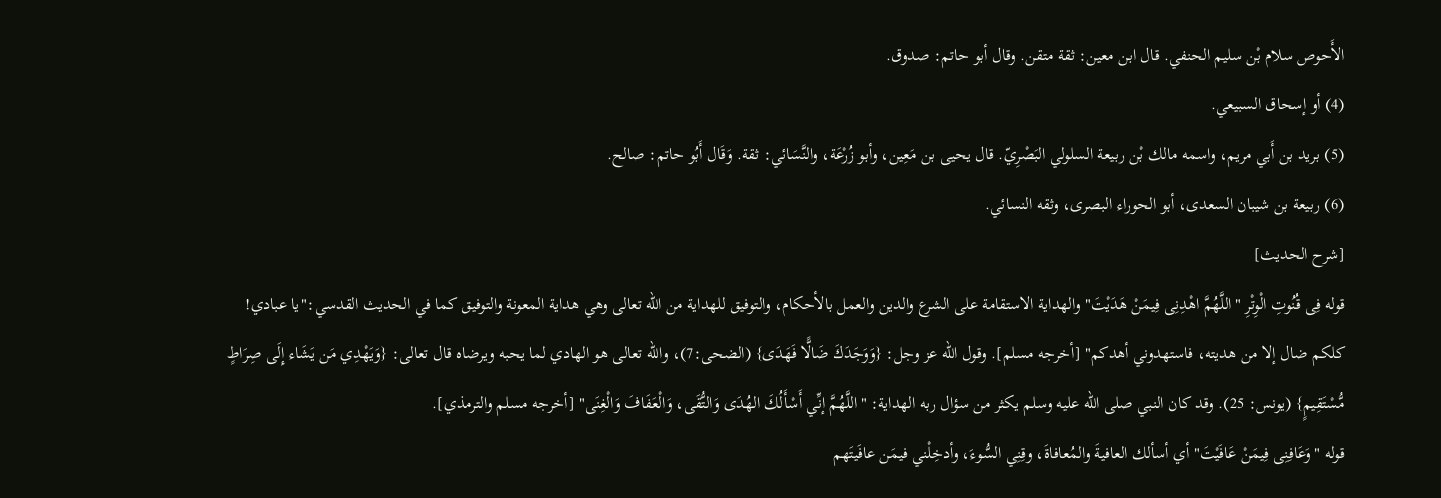الأَحوص سلام بْن سليم الحنفي. قال ابن معين: ثقة متقن. وقال أبو حاتم: صدوق.
(4) أو إسحاق السبيعي.
(5) بريد بن أَبي مريم، واسمه مالك بْن ربيعة السلولي البَصْرِيّ. قال يحيى بن مَعِين، وأبو زُرْعَة، والنَّسَائي: ثقة. وَقَال أَبُو حاتم: صالح.
(6) ربيعة بن شيبان السعدى، أبو الحوراء البصرى، وثقه النسائي.
[شرح الحديث]
قوله فِى قُنُوتِ الْوِتْرِ "اللَّهُمَّ اهْدِنِى فِيمَنْ هَدَيْتَ" والهداية الاستقامة على الشرع والدين والعمل بالأحكام، والتوفيق للهداية من الله تعالى وهي هداية المعونة والتوفيق كما في الحديث القدسي:"يا عبادي! كلكم ضال إلا من هديته، فاستهدوني أهدكم" [أخرجه مسلم]. وقول الله عز وجل: {وَوَجَدَكَ ضَالًّا فَهَدَى} (الضحى:7)، والله تعالى هو الهادي لما يحبه ويرضاه قال تعالى: {وَيَهْدِي مَن يَشَاء إِلَى صِرَاطٍ مُّسْتَقِيمٍ} (يونس: 25). وقد كان النبي صلى الله عليه وسلم يكثر من سؤال ربه الهداية: "اللَّهُمَّ إنِّي أَسْأَلُكَ الهُدَى وَالتُّقَى، وَالْعَفَافَ وَالْغِنَى" [أخرجه مسلم والترمذي].
قوله " وَعَافِنِى فِيمَنْ عَافَيْتَ" أي أسألك العافيةَ والمُعافاةَ، وقِنِي السُّوءَ، وأدخِلْني فيمَن عافَيتَهم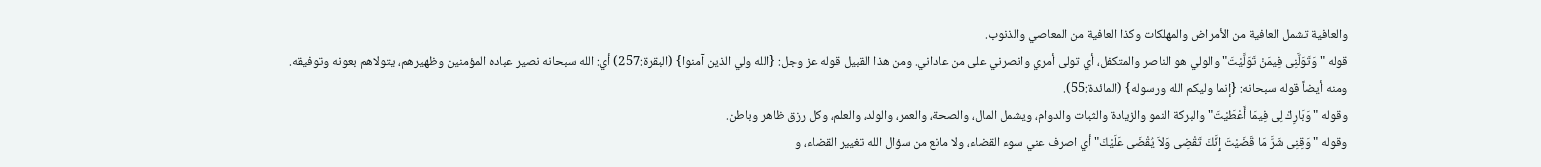والعافية تشمل العافية من الأمراض والمهلكات وكذا العافية من المعاصي والذنوب.
قوله " وَتَوَلَّنِى فِيمَنْ تَوَلَّيْتَ" والولي هو الناصر والمتكفل، أي تولى أمري وانصرني على من عاداني. ومن هذا القبيل قوله عز وجل: {الله ولي الذين آمنوا} (البقرة:257) أي: الله سبحانه نصير عباده المؤمنين وظهيرهم، يتولاهم بعونه وتوفيقه. ومنه أيضاً قوله سبحانه: {إنما وليكم الله ورسوله} (المائدة:55).
وقوله " وَبَارِكْ لِى فِيمَا أَعْطَيْتَ" والبركة النمو والزيادة والثبات والدوام، ويشمل المال، والصحة، والعمر، والولد، والعلم، وكل رزق ظاهر وباطن.
وقوله " وَقِنِى شَرَّ مَا قَضَيْتَ إِنَّكَ تَقْضِى وَلاَ يُقْضَى عَلَيْكَ" أي اصرف عني سوء القضاء، ولا مانع من سؤال الله تغيير القضاء، و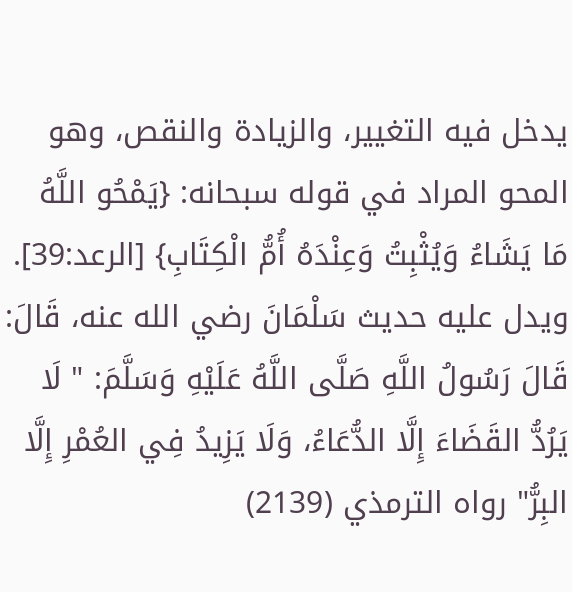يدخل فيه التغيير، والزيادة والنقص، وهو المحو المراد في قوله سبحانه: {يَمْحُو اللَّهُ مَا يَشَاءُ وَيُثْبِتُ وَعِنْدَهُ أُمُّ الْكِتَابِ} [الرعد:39]. ويدل عليه حديث سَلْمَانَ رضي الله عنه، قَالَ: قَالَ رَسُولُ اللَّهِ صَلَّى اللَّهُ عَلَيْهِ وَسَلَّمَ: " لَا يَرُدُّ القَضَاءَ إِلَّا الدُّعَاءُ، وَلَا يَزِيدُ فِي العُمْرِ إِلَّا البِرُّ" رواه الترمذي (2139)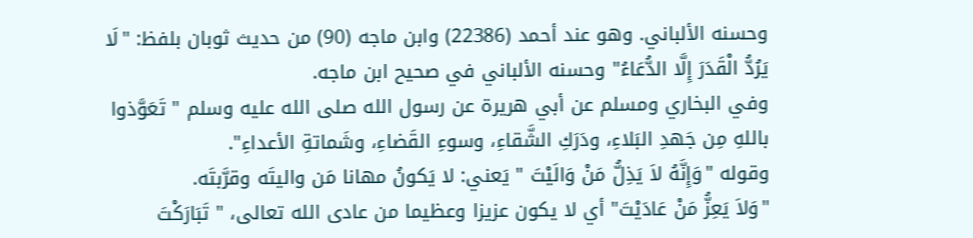وحسنه الألباني. وهو عند أحمد (22386) وابن ماجه (90) من حديث ثوبان بلفظ: "لَا يَرُدُّ الْقَدَرَ إِلَّا الدُّعَاءُ" وحسنه الألباني في صحيح ابن ماجه.
وفي البخاري ومسلم عن أبي هريرة عن رسول الله صلى الله عليه وسلم " تَعَوَّذوا باللهِ مِن جَهدِ البَلاءِ، ودَرَكِ الشَّقاءِ، وسوءِ القَضاءِ، وشَماتةِ الأعداءِ".
وقوله "وَإِنَّهُ لاَ يَذِلُّ مَنْ وَالَيْتَ " يَعني: لا يَكونُ مهانا مَن واليتَه وقرَّبتَه.
"وَلاَ يَعِزُّ مَنْ عَادَيْتَ" أي لا يكون عزيزا وعظيما من عادى الله تعالى، " تَبَارَكْتَ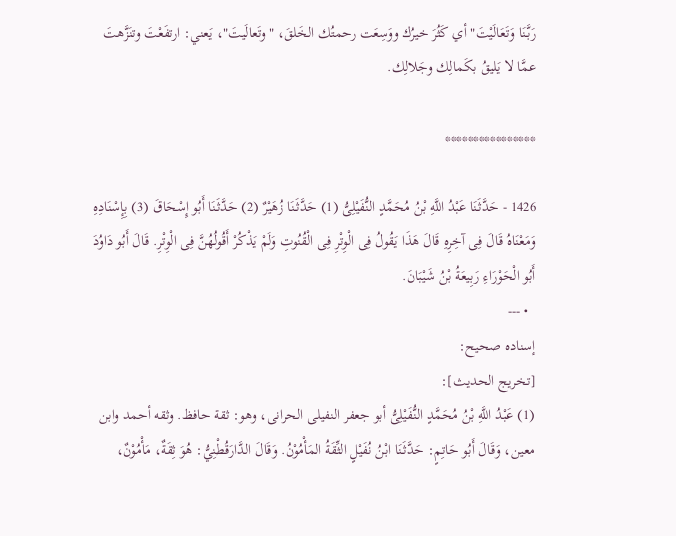رَبَّنَا وَتَعَالَيْتَ" أي كَثُرَ خيرُك ووَسِعَت رحمتُك الخَلقَ، "وتَعالَيتَ"، يَعني: ارتفَعْتَ وتنَزَّهتَ عمَّا لا يَليقُ بكَمالِك وجَلالِك.

****************

1426 - حَدَّثَنَا عَبْدُ اللَّهِ بْنُ مُحَمَّدٍ النُّفَيْلِىُّ (1) حَدَّثَنَا زُهَيْرٌ (2) حَدَّثَنَا أَبُو إِسْحَاقَ (3) بِإِسْنَادِهِ وَمَعْنَاهُ قَالَ فِى آخِرِهِ قَالَ هَذَا يَقُولُ فِى الْوِتْرِ فِى الْقُنُوتِ وَلَمْ يَذْكُرْ أَقُولُهُنَّ فِى الْوِتْرِ. قَالَ أَبُو دَاوُدَ أَبُو الْحَوْرَاءِ رَبِيعَةُ بْنُ شَيْبَانَ.
  • ---
إسناده صحيح:
[تخريج الحديث]:
(1) عَبْدُ اللَّهِ بْنُ مُحَمَّدٍ النُّفَيْلِىُّ أبو جعفر النفيلى الحرانى، وهو: ثقة حافظ. وثقه أحمد وابن معين، وَقَالَ أَبُو حَاتِمٍ: حَدَّثَنَا ابْنُ نُفَيْلٍ الثِّقَةُ المَأْمُوْنُ. وَقَالَ الدَّارَقُطْنِيُّ: هُوَ ثِقَةٌ، مَأْمُوْنٌ،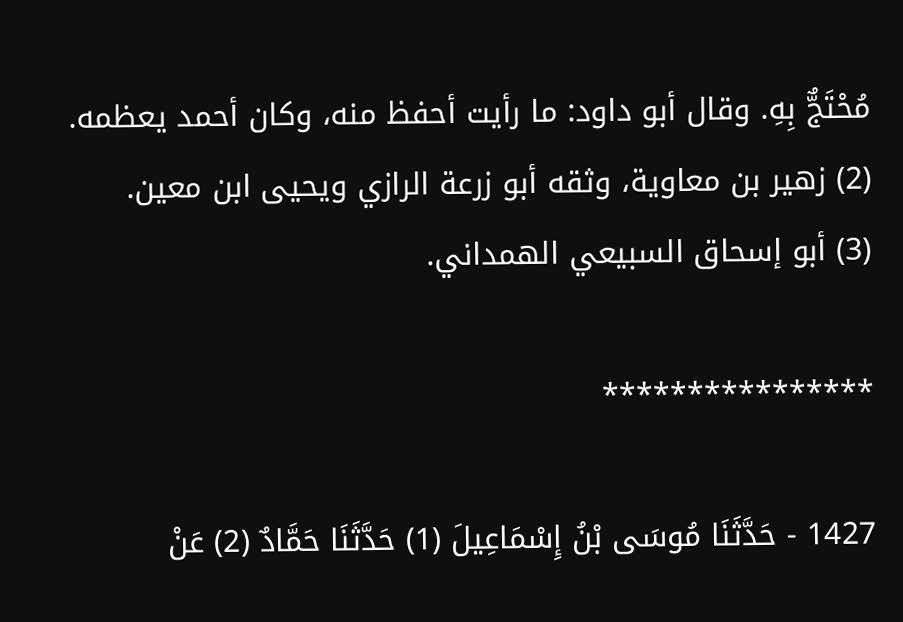مُحْتَجٌّ بِهِ. وقال أبو داود: ما رأيت أحفظ منه، وكان أحمد يعظمه.
(2) زهير بن معاوية، وثقه أبو زرعة الرازي ويحيى ابن معين.
(3) أبو إسحاق السبيعي الهمداني.

****************

1427 - حَدَّثَنَا مُوسَى بْنُ إِسْمَاعِيلَ (1) حَدَّثَنَا حَمَّادٌ (2) عَنْ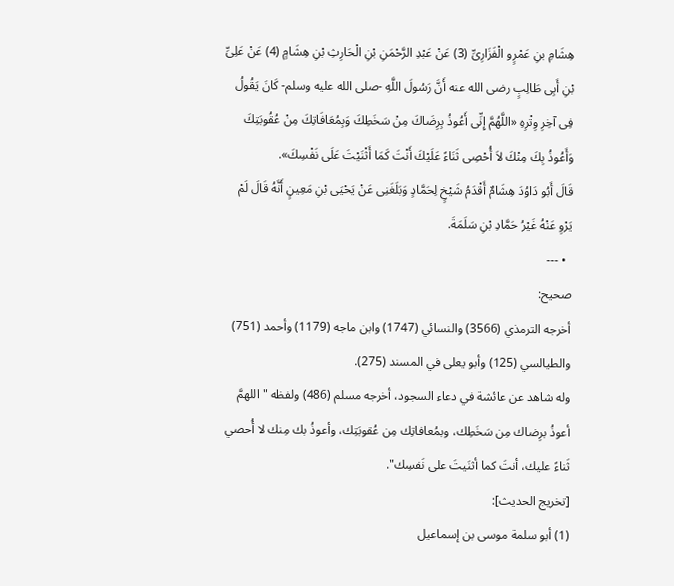هِشَامِ بنِ عَمْرٍو الْفَزَارِىِّ (3) عَنْ عَبْدِ الرَّحْمَنِ بْنِ الْحَارِثِ بْنِ هِشَامٍ (4) عَنْ عَلِىِّ بْنِ أَبِى طَالِبٍ رضى الله عنه أَنَّ رَسُولَ اللَّهِ -صلى الله عليه وسلم- كَانَ يَقُولُ فِى آخِرِ وِتْرِهِ «اللَّهُمَّ إِنِّى أَعُوذُ بِرِضَاكَ مِنْ سَخَطِكَ وَبِمُعَافَاتِكَ مِنْ عُقُوبَتِكَ وَأَعُوذُ بِكَ مِنْكَ لاَ أُحْصِى ثَنَاءً عَلَيْكَ أَنْتَ كَمَا أَثْنَيْتَ عَلَى نَفْسِكَ».
قَالَ أَبُو دَاوُدَ هِشَامٌ أَقْدَمُ شَيْخٍ لِحَمَّادٍ وَبَلَغَنِى عَنْ يَحْيَى بْنِ مَعِينٍ أَنَّهُ قَالَ لَمْ يَرْوِ عَنْهُ غَيْرُ حَمَّادِ بْنِ سَلَمَةَ.
  • ---
صحيح:
أخرجه الترمذي (3566) والنسائي (1747) وابن ماجه (1179) وأحمد (751) والطيالسي (125) وأبو يعلى في المسند (275).
وله شاهد عن عائشة في دعاء السجود، أخرجه مسلم (486) ولفظه " اللهمَّ أعوذُ برِضاك مِن سَخَطِك، وبمُعافاتِك مِن عُقوبَتِك، وأعوذُ بك مِنك لا أُحصي ثَناءً عليك، أنتَ كما أثنَيتَ على نَفسِك".
[تخريج الحديث]:
(1) أبو سلمة موسى بن إسماعيل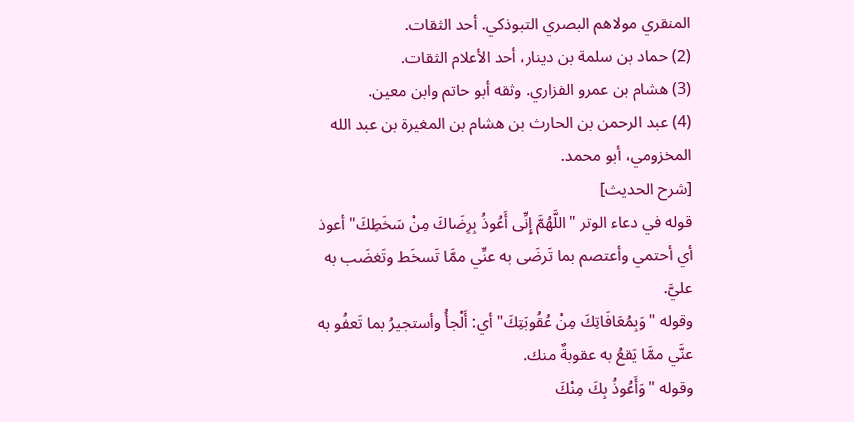المنقري مولاهم البصري التبوذكي. أحد الثقات.
(2) حماد بن سلمة بن دينار، أحد الأعلام الثقات.
(3) هشام بن عمرو الفزاري. وثقه أبو حاتم وابن معين.
(4) عبد الرحمن بن الحارث بن هشام بن المغيرة بن عبد الله المخزومي، أبو محمد.
[شرح الحديث]
قوله في دعاء الوتر "اللَّهُمَّ إِنِّى أَعُوذُ بِرِضَاكَ مِنْ سَخَطِكَ" أعوذ أي أحتمي وأعتصم بما تَرضَى به عنِّي ممَّا تَسخَط وتَغضَب به عليَّ.
وقوله "وَبِمُعَافَاتِكَ مِنْ عُقُوبَتِكَ" أي: أَلْجأُ وأستجيرُ بما تَعفُو به عنَّي ممَّا يَقعُ به عقوبةٌ منك.
وقوله "وَأَعُوذُ بِكَ مِنْكَ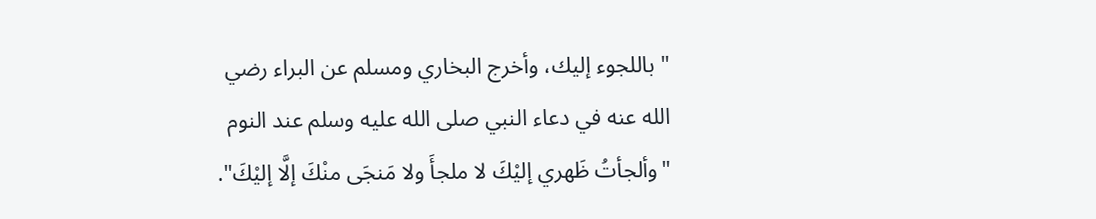" باللجوء إليك، وأخرج البخاري ومسلم عن البراء رضي الله عنه في دعاء النبي صلى الله عليه وسلم عند النوم "وألجأتُ ظَهري إليْكَ لا ملجأَ ولا مَنجَى منْكَ إلَّا إليْكَ".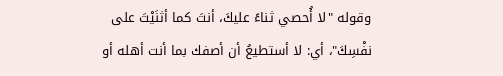وقوله "لا أُحصي ثناءً عليكَ، أنتَ كما أثنَيْتَ على نفْسِكَ"، أي: لا أستطيعُ أن أصفك بما أنت أهله أو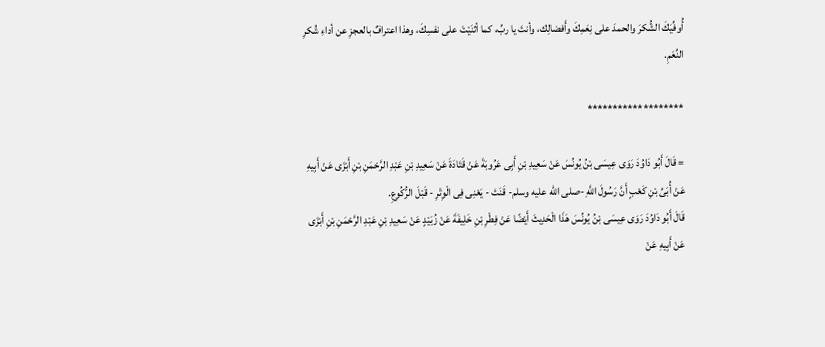أُوفِّيَكَ الشُّكرَ والحمدَ على نِعَمِكَ وأَفضالِك، وأنتَ يا ربِّ، كما أثنَيْتَ على نفسِكَ، وهذا اعترافٌ بالعجزِ عن أداءِ شُكرِ النِّعَمِ.

*******************

= قَالَ أَبُو دَاوُدَ رَوَى عِيسَى بْنُ يُونُسَ عَنْ سَعِيدِ بْنِ أَبِى عَرُوبَةَ عَنْ قَتَادَةَ عَنْ سَعِيدِ بْنِ عَبْدِ الرَّحْمَنِ بْنِ أَبْزَى عَنْ أَبِيهِ عَنْ أُبَىِّ بْنِ كَعْبٍ أَنَّ رَسُولَ اللَّهِ -صلى الله عليه وسلم- قَنَتَ - يَعْنِى فِى الْوِتْرِ - قَبْلَ الرُّكُوعِ.
قَالَ أَبُو دَاوُدَ رَوَى عِيسَى بْنُ يُونُسَ هَذَا الْحَدِيثَ أَيْضًا عَنْ فِطْرِ بْنِ خَلِيفَةَ عَنْ زُبَيْدٍ عَنْ سَعِيدِ بْنِ عَبْدِ الرَّحْمَنِ بْنِ أَبْزَى عَنْ أَبِيهِ عَنْ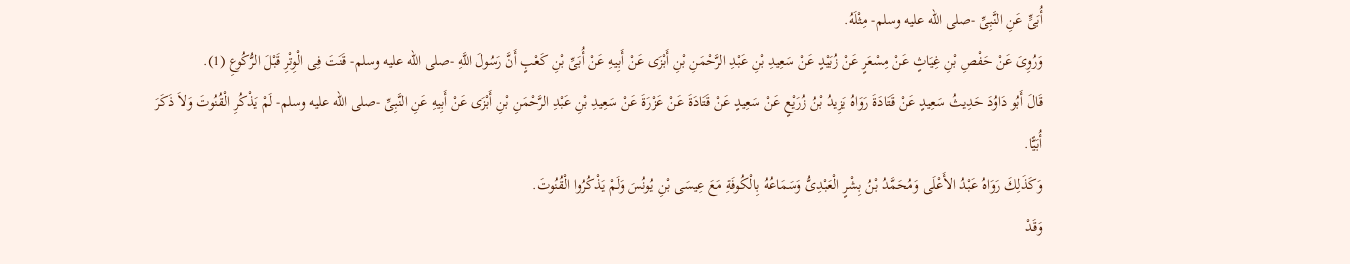أُبَىٍّ عَنِ النَّبِىِّ -صلى الله عليه وسلم- مِثْلَهُ.
وَرُوِىَ عَنْ حَفْصِ بْنِ غِيَاثٍ عَنْ مِسْعَرٍ عَنْ زُبَيْدٍ عَنْ سَعِيدِ بْنِ عَبْدِ الرَّحْمَنِ بْنِ أَبْزَى عَنْ أَبِيهِ عَنْ أُبَىِّ بْنِ كَعْبٍ أَنَّ رَسُولَ اللَّهِ -صلى الله عليه وسلم- قَنَتَ فِى الْوِتْرِ قَبْلَ الرُّكُوعِ (1).
قَالَ أَبُو دَاوُدَ حَدِيثُ سَعِيدٍ عَنْ قَتَادَةَ رَوَاهُ يَزِيدُ بْنُ زُرَيْعٍ عَنْ سَعِيدٍ عَنْ قَتَادَةَ عَنْ عَزْرَةَ عَنْ سَعِيدِ بْنِ عَبْدِ الرَّحْمَنِ بْنِ أَبْزَى عَنْ أَبِيهِ عَنِ النَّبِىِّ -صلى الله عليه وسلم- لَمْ يَذْكُرِ الْقُنُوتَ وَلاَ ذَكَرَ أُبَيًّا.
وَكَذَلِكَ رَوَاهُ عَبْدُ الأَعْلَى وَمُحَمَّدُ بْنُ بِشْرٍ الْعَبْدِىُّ وَسَمَاعُهُ بِالْكُوفَةِ مَعَ عِيسَى بْنِ يُونُسَ وَلَمْ يَذْكُرُوا الْقُنُوتَ.
وَقَدْ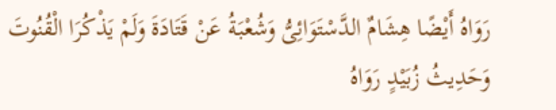رَوَاهُ أَيْضًا هِشَامٌ الدَّسْتَوَائِىُّ وَشُعْبَةُ عَنْ قَتَادَةَ وَلَمْ يَذْكُرَا الْقُنُوتَ وَحَدِيثُ زُبَيْدٍ رَوَاهُ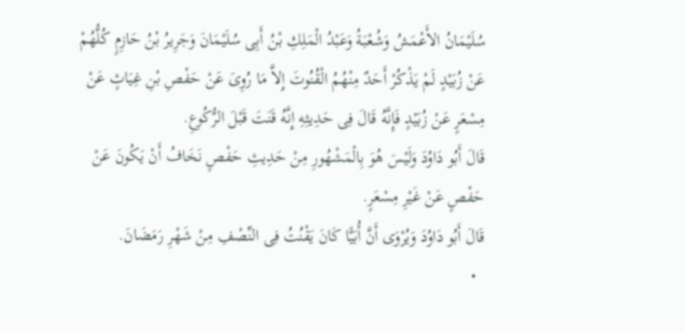سُلَيْمَانُ الأَعْمَشُ وَشُعْبَةُ وَعَبْدُ الْمَلِكِ بْنُ أَبِى سُلَيْمَانَ وَجَرِيرُ بْنُ حَازِمٍ كُلُّهُمْ عَنْ زُبَيْدٍ لَمْ يَذْكُرْ أَحَدٌ مِنْهُمُ الْقُنُوتَ إِلاَّ مَا رُوِىَ عَنْ حَفْصِ بْنِ غِيَاثٍ عَنْ مِسْعَرٍ عَنْ زُبَيْدٍ فَإِنَّهُ قَالَ فِى حَدِيثِهِ إِنَّهُ قَنَتَ قَبْلَ الرُّكُوعِ.
قَالَ أَبُو دَاوُدَ وَلَيْسَ هُوَ بِالْمَشْهُورِ مِنْ حَدِيثِ حَفْصٍ نَخَافُ أَنْ يَكُونَ عَنْ حَفْصٍ عَنْ غَيْرِ مِسْعَرٍ.
قَالَ أَبُو دَاوُدَ وَيُرْوَى أَنَّ أُبَيًّا كَانَ يَقْنُتُ فِى النِّصْفِ مِنْ شَهْرِ رَمَضَانَ.
  •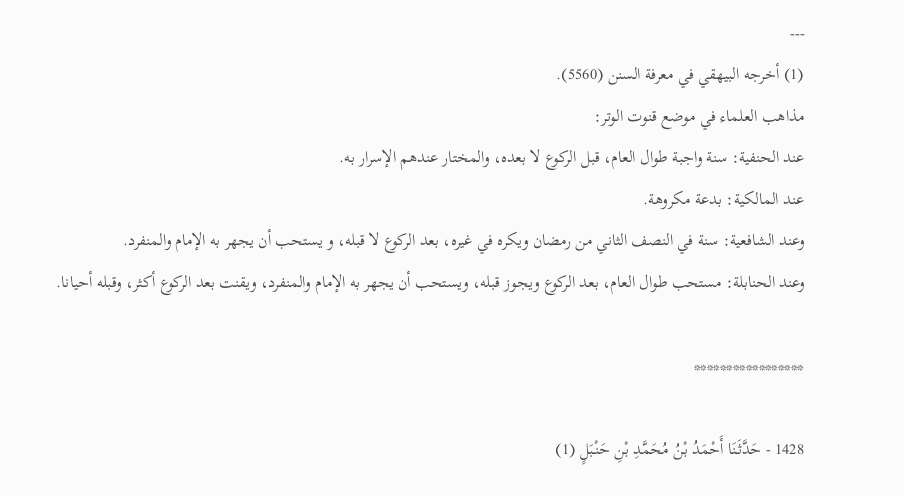---
(1) أخرجه البيهقي في معرفة السنن (5560).
مذاهب العلماء في موضع قنوت الوتر:
عند الحنفية: سنة واجبة طوال العام، قبل الركوع لا بعده، والمختار عندهم الإسرار به.
عند المالكية: بدعة مكروهة.
وعند الشافعية: سنة في النصف الثاني من رمضان ويكره في غيره، بعد الركوع لا قبله، و يستحب أن يجهر به الإمام والمنفرد.
وعند الحنابلة: مستحب طوال العام، بعد الركوع ويجوز قبله، ويستحب أن يجهر به الإمام والمنفرد، ويقنت بعد الركوع أكثر، وقبله أحيانا.

*****************

1428 - حَدَّثَنَا أَحْمَدُ بْنُ مُحَمَّدِ بْنِ حَنْبَلٍ (1)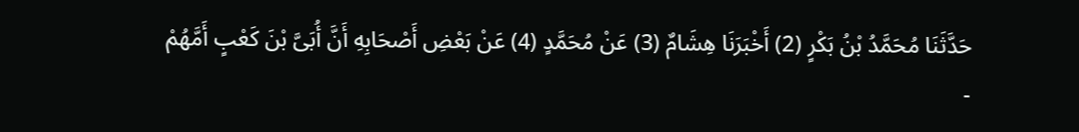حَدَّثَنَا مُحَمَّدُ بْنُ بَكْرٍ (2) أَخْبَرَنَا هِشَامٌ (3) عَنْ مُحَمَّدٍ (4) عَنْ بَعْضِ أَصْحَابِهِ أَنَّ أُبَىَّ بْنَ كَعْبٍ أَمَّهُمْ -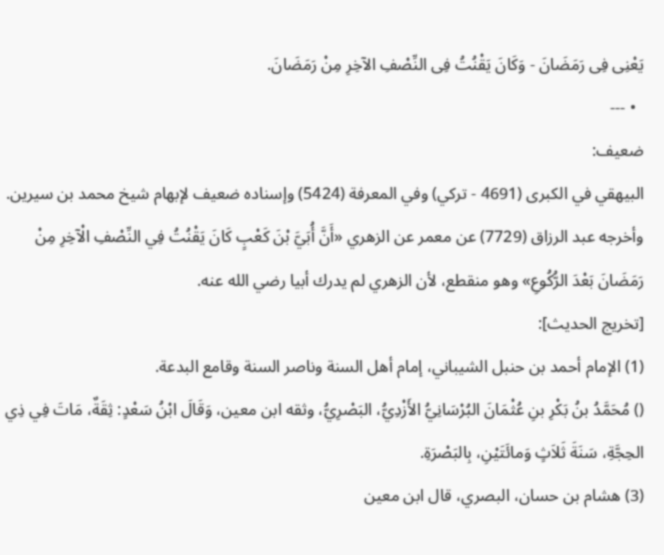يَعْنِى فِى رَمَضَانَ - وَكَانَ يَقْنُتُ فِى النِّصْفِ الآخِرِ مِنْ رَمَضَانَ.
  • ---
ضعيف:
البيهقي في الكبرى (4691 - تركي) وفي المعرفة (5424) وإسناده ضعيف لإبهام شيخ محمد بن سيرين.
وأخرجه عبد الرزاق (7729) عن معمر عن الزهري «أَنَّ أُبَيَّ بْنَ كَعْبٍ كَانَ يَقْنُتُ فِي النِّصْفِ الْآخِرِ مِنْ رَمَضَانَ بَعْدَ الرُّكُوعِ» وهو منقطع، لأن الزهري لم يدرك أبيا رضي الله عنه.
[تخريج الحديث]:
(1) الإمام أحمد بن حنبل الشيباني، إمام أهل السنة وناصر السنة وقامع البدعة.
() مُحَمَّدُ بنُ بَكْرِ بنِ عُثْمَانَ البُرْسَانِيُّ الأَزْدِيُّ، البَصْرِيُّ، وثقه ابن معين، وَقَالَ ابْنُ سَعْدٍ: ثِقَةٌ، مَاتَ فِي ذِي الحِجَّةِ، سَنَةَ ثَلاَثٍ وَمائَتَيْنِ، بِالبَصْرَةِ.
(3) هشام بن حسان، البصري، قال ابن معين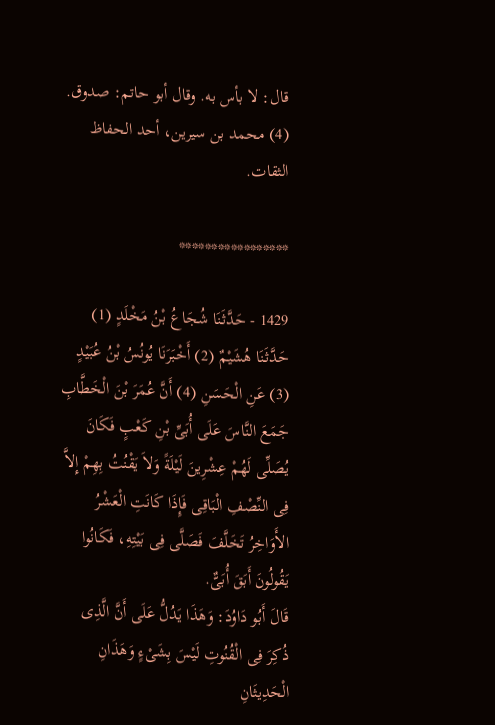قال: لا بأس به. وقال أبو حاتم: صدوق.
(4) محمد بن سيرين، أحد الحفاظ الثقات.

*****************

1429 - حَدَّثَنَا شُجَاعُ بْنُ مَخْلَدٍ (1) حَدَّثَنَا هُشَيْمٌ (2) أَخْبَرَنَا يُونُسُ بْنُ عُبَيْدٍ (3) عَنِ الْحَسَنِ (4) أَنَّ عُمَرَ بْنَ الْخَطَّابِ جَمَعَ النَّاسَ عَلَى أُبَىِّ بْنِ كَعْبٍ فَكَانَ يُصَلِّى لَهُمْ عِشْرِينَ لَيْلَةً وَلاَ يَقْنُتُ بِهِمْ إِلاَّ فِى النِّصْفِ الْبَاقِى فَإِذَا كَانَتِ الْعَشْرُ الأَوَاخِرُ تَخَلَّفَ فَصَلَّى فِى بَيْتِهِ، فَكَانُوا يَقُولُونَ أَبَقَ أُبَىٌّ.
قَالَ أَبُو دَاوُدَ: وَهَذَا يَدُلُّ عَلَى أَنَّ الَّذِى ذُكِرَ فِى الْقُنُوتِ لَيْسَ بِشَىْءٍ وَهَذَانِ الْحَدِيثَانِ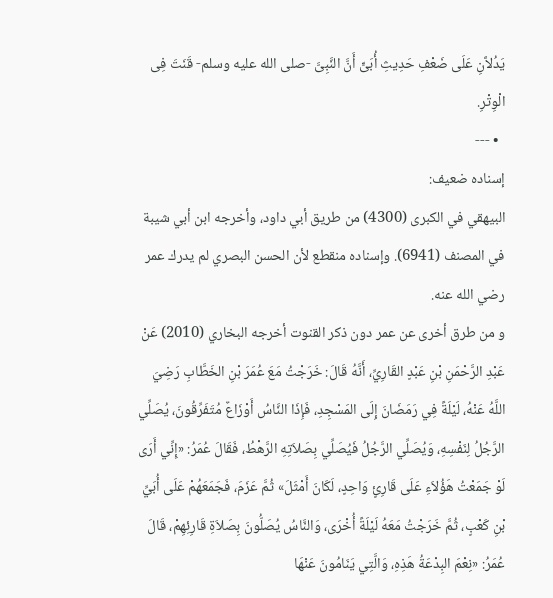يَدُلاَّنِ عَلَى ضَعْفِ حَدِيثِ أُبَىٍّ أَنَّ النَّبِىَّ -صلى الله عليه وسلم- قَنَتَ فِى الْوِتْرِ.
  • ---
إسناده ضعيف:
البيهقي في الكبرى (4300) من طريق أبي داود، وأخرجه ابن أبي شيبة في المصنف (6941). وإسناده منقطع لأن الحسن البصري لم يدرك عمر رضي الله عنه.
و من طرق أخرى عن عمر دون ذكر القنوت أخرجه البخاري (2010) عَنْ عَبْدِ الرَّحْمَنِ بْنِ عَبْدٍ القَارِيِّ، أَنَّهُ قَالَ: خَرَجْتُ مَعَ عُمَرَ بْنِ الخَطَّابِ رَضِيَ اللَّهُ عَنْهُ، لَيْلَةً فِي رَمَضَانَ إِلَى المَسْجِدِ، فَإِذَا النَّاسُ أَوْزَاعٌ مُتَفَرِّقُونَ، يُصَلِّي الرَّجُلُ لِنَفْسِهِ، وَيُصَلِّي الرَّجُلُ فَيُصَلِّي بِصَلاَتِهِ الرَّهْطُ، فَقَالَ عُمَرُ: «إِنِّي أَرَى لَوْ جَمَعْتُ هَؤُلاَءِ عَلَى قَارِئٍ وَاحِدٍ، لَكَانَ أَمْثَلَ» ثُمَّ عَزَمَ، فَجَمَعَهُمْ عَلَى أُبَيِّ بْنِ كَعْبٍ، ثُمَّ خَرَجْتُ مَعَهُ لَيْلَةً أُخْرَى، وَالنَّاسُ يُصَلُّونَ بِصَلاَةِ قَارِئِهِمْ، قَالَ عُمَرُ: «نِعْمَ البِدْعَةُ هَذِهِ، وَالَّتِي يَنَامُونَ عَنْهَا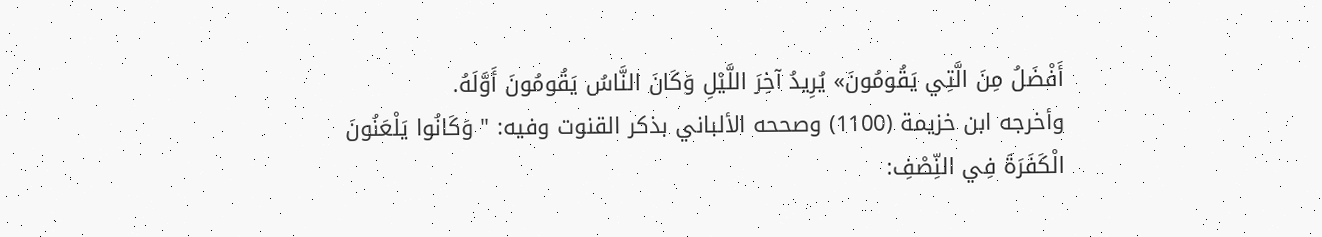أَفْضَلُ مِنَ الَّتِي يَقُومُونَ» يُرِيدُ آخِرَ اللَّيْلِ وَكَانَ النَّاسُ يَقُومُونَ أَوَّلَهُ.
وأخرجه ابن خزيمة (1100) وصححه الألباني بذكر القنوت وفيه: " وَكَانُوا يَلْعَنُونَ الْكَفَرَةَ فِي النِّصْفِ: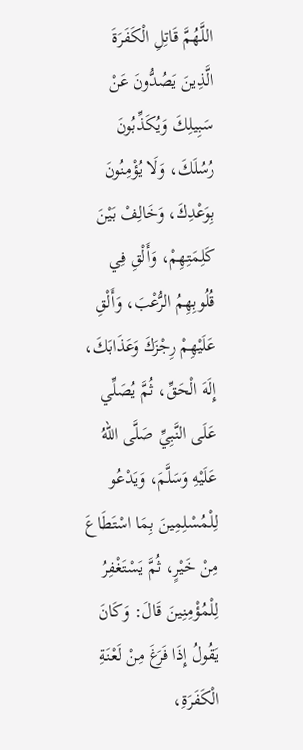اللَّهُمَّ قَاتِلِ الْكَفَرَةَ الَّذِينَ يَصُدُّونَ عَنْ سَبِيلِكَ وَيُكَذِّبُونَ رُسُلَكَ، وَلَا يُؤْمِنُونَ بِوَعْدِكَ، وَخَالِفْ بَيْنَ كَلِمَتِهِمْ، وَأَلْقِ فِي قُلُوبِهِمُ الرُّعْبَ، وَأَلْقِ عَلَيْهِمْ رِجْزَكَ وَعَذَابَكَ، إِلَهَ الْحَقِّ، ثُمَّ يُصَلِّي عَلَى النَّبِيِّ صَلَّى اللهُ عَلَيْهِ وَسَلَّمَ، وَيَدْعُو لِلْمُسْلِمِينَ بِمَا اسْتَطَاعَ مِنْ خَيْرٍ، ثُمَّ يَسْتَغْفِرُ لِلْمُؤْمِنِينَ قَالَ: وَكَانَ يَقُولُ إِذَا فَرَغَ مِنْ لَعْنَةِ الْكَفَرَةِ،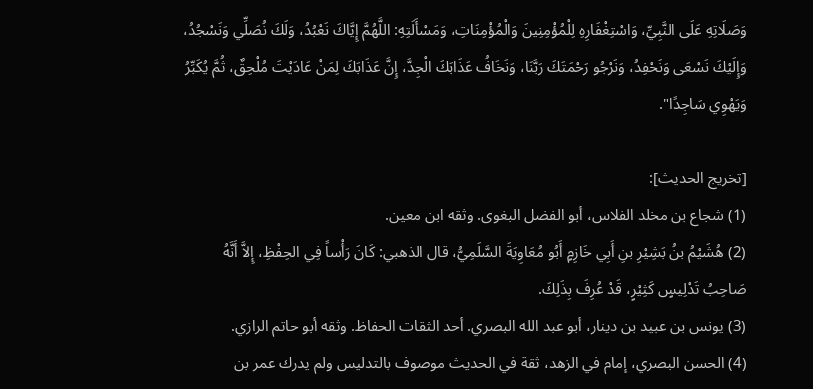وَصَلَاتِهِ عَلَى النَّبِيِّ، وَاسْتِغْفَارِهِ لِلْمُؤْمِنِينَ وَالْمُؤْمِنَاتِ، وَمَسْأَلَتِهِ: اللَّهُمَّ إِيَّاكَ نَعْبُدُ، وَلَكَ نُصَلِّي وَنَسْجُدُ، وَإِلَيْكَ نَسْعَى وَنَحْفِدُ، وَنَرْجُو رَحْمَتَكَ رَبَّنَا، وَنَخَافُ عَذَابَكَ الْجِدَّ، إِنَّ عَذَابَكَ لِمَنْ عَادَيْتَ مُلْحِقٌ، ثُمَّ يُكَبِّرُ وَيَهْوِي سَاجِدًا".

[تخريج الحديث]:
(1) شجاع بن مخلد الفلاس، أبو الفضل البغوى. وثقه ابن معين.
(2) هُشَيْمُ بنُ بَشِيْرِ بنِ أَبِي خَازِمٍ أَبُو مُعَاوِيَةَ السَّلَمِيُّ، قال الذهبي: كَانَ رَأْساً فِي الحِفْظِ، إِلاَّ أَنَّهُ صَاحِبُ تَدْلِيسٍ كَثِيْرٍ، قَدْ عُرِفَ بِذَلِكَ.
(3) يونس بن عبيد بن دينار، أبو عبد الله البصري. أحد الثقات الحفاظ. وثقه أبو حاتم الرازي.
(4) الحسن البصري، إمام في الزهد، ثقة في الحديث موصوف بالتدليس ولم يدرك عمر بن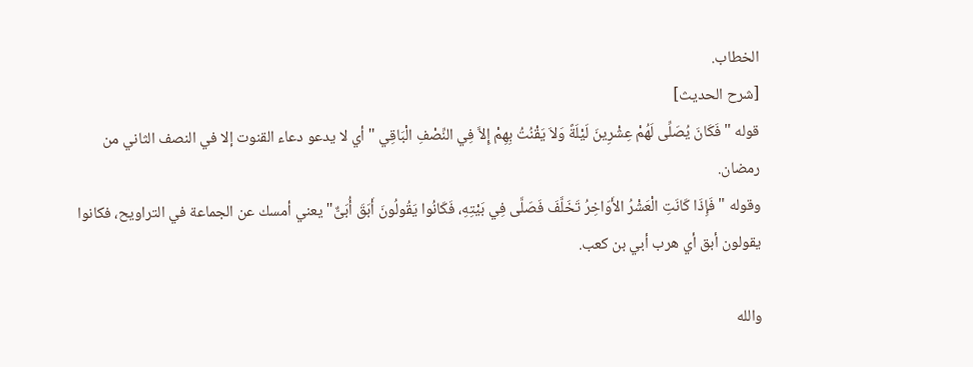الخطاب.
[شرح الحديث]
قوله "فَكَانَ يُصَلِّى لَهُمْ عِشْرِينَ لَيْلَةً وَلاَ يَقْنُتُ بِهِمْ إِلاَّ فِي النِّصْفِ الْبَاقِي " أي لا يدعو دعاء القنوت إلا في النصف الثاني من رمضان.
وقوله " فَإِذَا كَانَتِ الْعَشْرُ الأَوَاخِرُ تَخَلَّفَ فَصَلَّى فِي بَيْتِهِ، فَكَانُوا يَقُولُونَ أَبَقَ أُبَىٌّ" يعني أمسك عن الجماعة في التراويح، فكانوا يقولون أبق أي هرب أبي بن كعب.

والله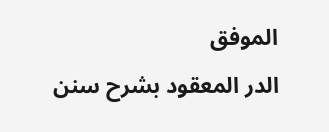الموفق
الدر المعقود بشرح سنن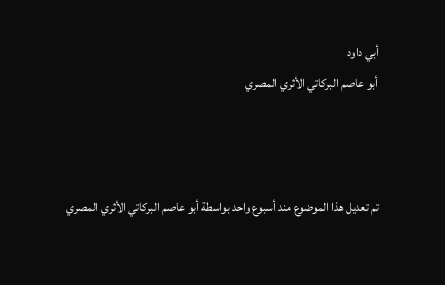أبي داود
أبو عاصم البركاتي الأثري المصري



تم تعديل هذا الموضوع مند أسبوع واحد بواسطة أبو عاصم البركاتي الأثري المصري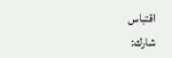اقتباس
شارك: